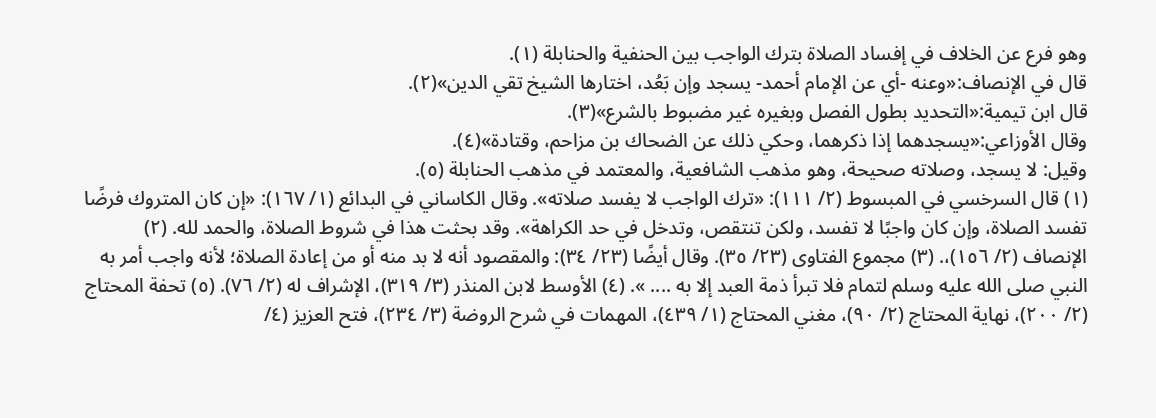وهو فرع عن الخلاف في إفساد الصلاة بترك الواجب بين الحنفية والحنابلة (١).
قال في الإنصاف:«وعنه -أي عن الإمام أحمد- يسجد وإن بَعُد، اختارها الشيخ تقي الدين»(٢).
قال ابن تيمية:«التحديد بطول الفصل وبغيره غير مضبوط بالشرع»(٣).
وقال الأوزاعي:«يسجدهما إذا ذكرهما، وحكي ذلك عن الضحاك بن مزاحم، وقتادة»(٤).
وقيل: لا يسجد، وصلاته صحيحة، وهو مذهب الشافعية، والمعتمد في مذهب الحنابلة (٥).
(١) قال السرخسي في المبسوط (٢/ ١١١): «ترك الواجب لا يفسد صلاته». وقال الكاساني في البدائع (١/ ١٦٧): «إن كان المتروك فرضًا تفسد الصلاة، وإن كان واجبًا لا تفسد، ولكن تنتقص، وتدخل في حد الكراهة». وقد بحثت هذا في شروط الصلاة، والحمد لله. (٢) الإنصاف (٢/ ١٥٦)،. (٣) مجموع الفتاوى (٢٣/ ٣٥). وقال أيضًا (٢٣/ ٣٤): والمقصود أنه لا بد منه أو من إعادة الصلاة؛ لأنه واجب أمر به النبي صلى الله عليه وسلم لتمام فلا تبرأ ذمة العبد إلا به .... ». (٤) الأوسط لابن المنذر (٣/ ٣١٩)، الإشراف له (٢/ ٧٦). (٥) تحفة المحتاج (٢/ ٢٠٠)، نهاية المحتاج (٢/ ٩٠)، مغني المحتاج (١/ ٤٣٩)، المهمات في شرح الروضة (٣/ ٢٣٤)، فتح العزيز (٤/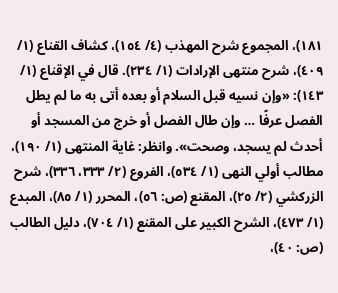١٨١)، المجموع شرح المهذب (٤/ ١٥٤)، كشاف القناع (١/ ٤٠٩)، شرح منتهى الإرادات (١/ ٢٣٤). قال في الإقناع (١/ ١٤٣): «وإن نسيه قبل السلام أو بعده أتى به ما لم يطل الفصل عرفًا … وإن طال الفصل أو خرج من المسجد أو أحدث لم يسجد، وصحت». وانظر: غاية المنتهى (١/ ١٩٠)، مطالب أولي النهى (١/ ٥٣٤)، الفروع (٢/ ٣٣٣، ٣٣٦)، شرح الزركشي (٢/ ٢٥)، المقنع (ص: ٥٦)، المحرر (١/ ٨٥)، المبدع (١/ ٤٧٣)، الشرح الكبير على المقنع (١/ ٧٠٤)، دليل الطالب (ص: ٤٠)،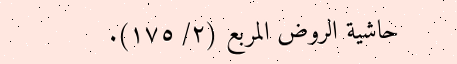حاشية الروض المربع (٢/ ١٧٥).